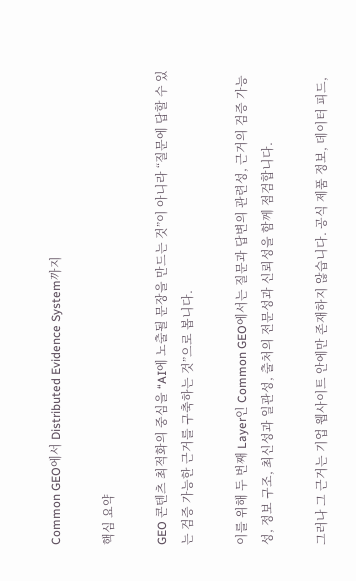Common GEO에서 Distributed Evidence System까지

핵심 요약

GEO 콘텐츠 최적화의 중심을 “AI에 노출될 문장을 만드는 것”이 아니라 “질문에 답할 수 있는 검증 가능한 근거를 구축하는 것”으로 봅니다.

이를 위해 두 번째 Layer인 Common GEO에서는 질문과 답변의 관련성, 근거의 검증 가능성, 정보 구조, 최신성과 일관성, 출처의 전문성과 신뢰성을 함께 점검합니다.

그러나 그 근거는 기업 웹사이트 안에만 존재하지 않습니다. 공식 제품 정보, 데이터 피드,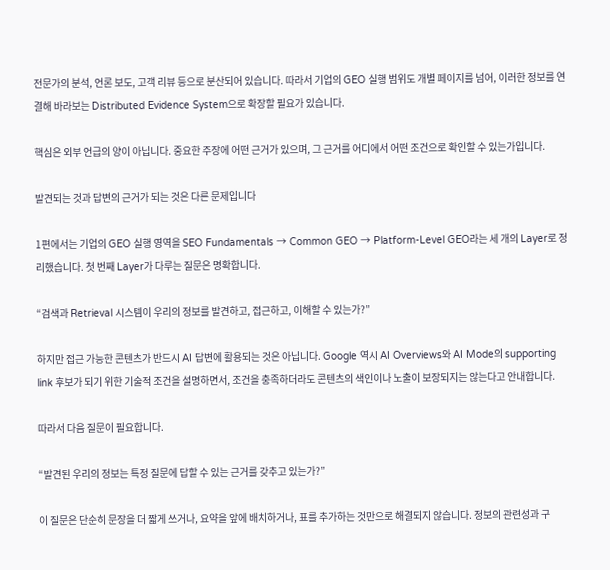전문가의 분석, 언론 보도, 고객 리뷰 등으로 분산되어 있습니다. 따라서 기업의 GEO 실행 범위도 개별 페이지를 넘어, 이러한 정보를 연결해 바라보는 Distributed Evidence System으로 확장할 필요가 있습니다.

핵심은 외부 언급의 양이 아닙니다. 중요한 주장에 어떤 근거가 있으며, 그 근거를 어디에서 어떤 조건으로 확인할 수 있는가입니다.

발견되는 것과 답변의 근거가 되는 것은 다른 문제입니다

1편에서는 기업의 GEO 실행 영역을 SEO Fundamentals → Common GEO → Platform-Level GEO라는 세 개의 Layer로 정리했습니다. 첫 번째 Layer가 다루는 질문은 명확합니다.

“검색과 Retrieval 시스템이 우리의 정보를 발견하고, 접근하고, 이해할 수 있는가?”

하지만 접근 가능한 콘텐츠가 반드시 AI 답변에 활용되는 것은 아닙니다. Google 역시 AI Overviews와 AI Mode의 supporting link 후보가 되기 위한 기술적 조건을 설명하면서, 조건을 충족하더라도 콘텐츠의 색인이나 노출이 보장되지는 않는다고 안내합니다.

따라서 다음 질문이 필요합니다.

“발견된 우리의 정보는 특정 질문에 답할 수 있는 근거를 갖추고 있는가?”

이 질문은 단순히 문장을 더 짧게 쓰거나, 요약을 앞에 배치하거나, 표를 추가하는 것만으로 해결되지 않습니다. 정보의 관련성과 구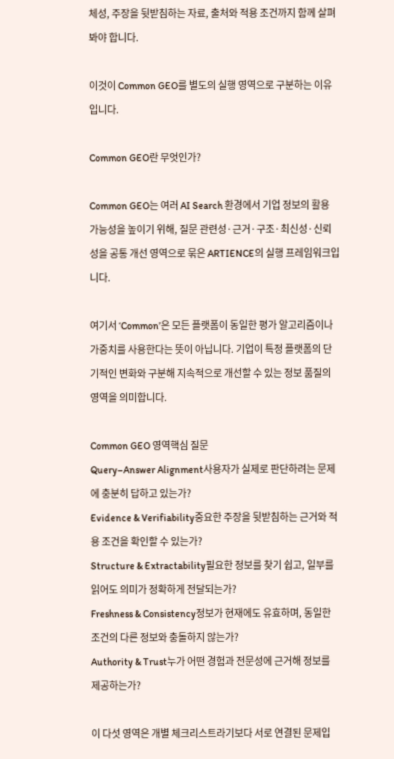체성, 주장을 뒷받침하는 자료, 출처와 적용 조건까지 함께 살펴봐야 합니다.

이것이 Common GEO를 별도의 실행 영역으로 구분하는 이유입니다.

Common GEO란 무엇인가?

Common GEO는 여러 AI Search 환경에서 기업 정보의 활용 가능성을 높이기 위해, 질문 관련성·근거·구조·최신성·신뢰성을 공통 개선 영역으로 묶은 ARTIENCE의 실행 프레임워크입니다.

여기서 ‘Common’은 모든 플랫폼이 동일한 평가 알고리즘이나 가중치를 사용한다는 뜻이 아닙니다. 기업이 특정 플랫폼의 단기적인 변화와 구분해 지속적으로 개선할 수 있는 정보 품질의 영역을 의미합니다.

Common GEO 영역핵심 질문
Query–Answer Alignment사용자가 실제로 판단하려는 문제에 충분히 답하고 있는가?
Evidence & Verifiability중요한 주장을 뒷받침하는 근거와 적용 조건을 확인할 수 있는가?
Structure & Extractability필요한 정보를 찾기 쉽고, 일부를 읽어도 의미가 정확하게 전달되는가?
Freshness & Consistency정보가 현재에도 유효하며, 동일한 조건의 다른 정보와 충돌하지 않는가?
Authority & Trust누가 어떤 경험과 전문성에 근거해 정보를 제공하는가?

이 다섯 영역은 개별 체크리스트라기보다 서로 연결된 문제입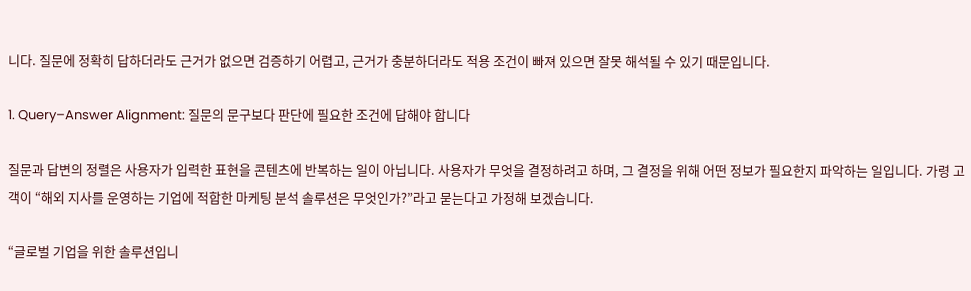니다. 질문에 정확히 답하더라도 근거가 없으면 검증하기 어렵고, 근거가 충분하더라도 적용 조건이 빠져 있으면 잘못 해석될 수 있기 때문입니다.

1. Query–Answer Alignment: 질문의 문구보다 판단에 필요한 조건에 답해야 합니다

질문과 답변의 정렬은 사용자가 입력한 표현을 콘텐츠에 반복하는 일이 아닙니다. 사용자가 무엇을 결정하려고 하며, 그 결정을 위해 어떤 정보가 필요한지 파악하는 일입니다. 가령 고객이 “해외 지사를 운영하는 기업에 적합한 마케팅 분석 솔루션은 무엇인가?”라고 묻는다고 가정해 보겠습니다.

“글로벌 기업을 위한 솔루션입니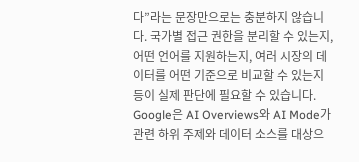다”라는 문장만으로는 충분하지 않습니다. 국가별 접근 권한을 분리할 수 있는지, 어떤 언어를 지원하는지, 여러 시장의 데이터를 어떤 기준으로 비교할 수 있는지 등이 실제 판단에 필요할 수 있습니다. Google은 AI Overviews와 AI Mode가 관련 하위 주제와 데이터 소스를 대상으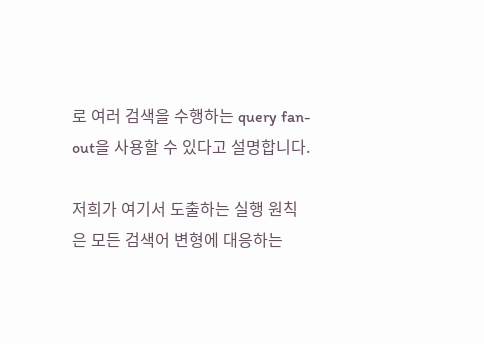로 여러 검색을 수행하는 query fan-out을 사용할 수 있다고 설명합니다.

저희가 여기서 도출하는 실행 원칙은 모든 검색어 변형에 대응하는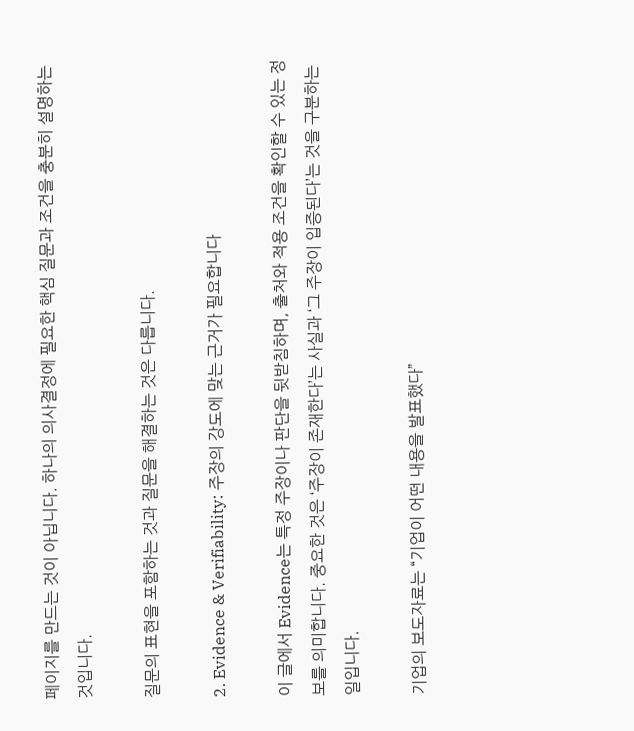페이지를 만드는 것이 아닙니다. 하나의 의사결정에 필요한 핵심 질문과 조건을 충분히 설명하는 것입니다.

질문의 표현을 포함하는 것과 질문을 해결하는 것은 다릅니다.

2. Evidence & Verifiability: 주장의 강도에 맞는 근거가 필요합니다

이 글에서 Evidence는 특정 주장이나 판단을 뒷받침하며, 출처와 적용 조건을 확인할 수 있는 정보를 의미합니다. 중요한 것은 ‘주장이 존재한다’는 사실과 ‘그 주장이 입증된다’는 것을 구분하는 일입니다.

기업의 보도자료는 “기업이 어떤 내용을 발표했다”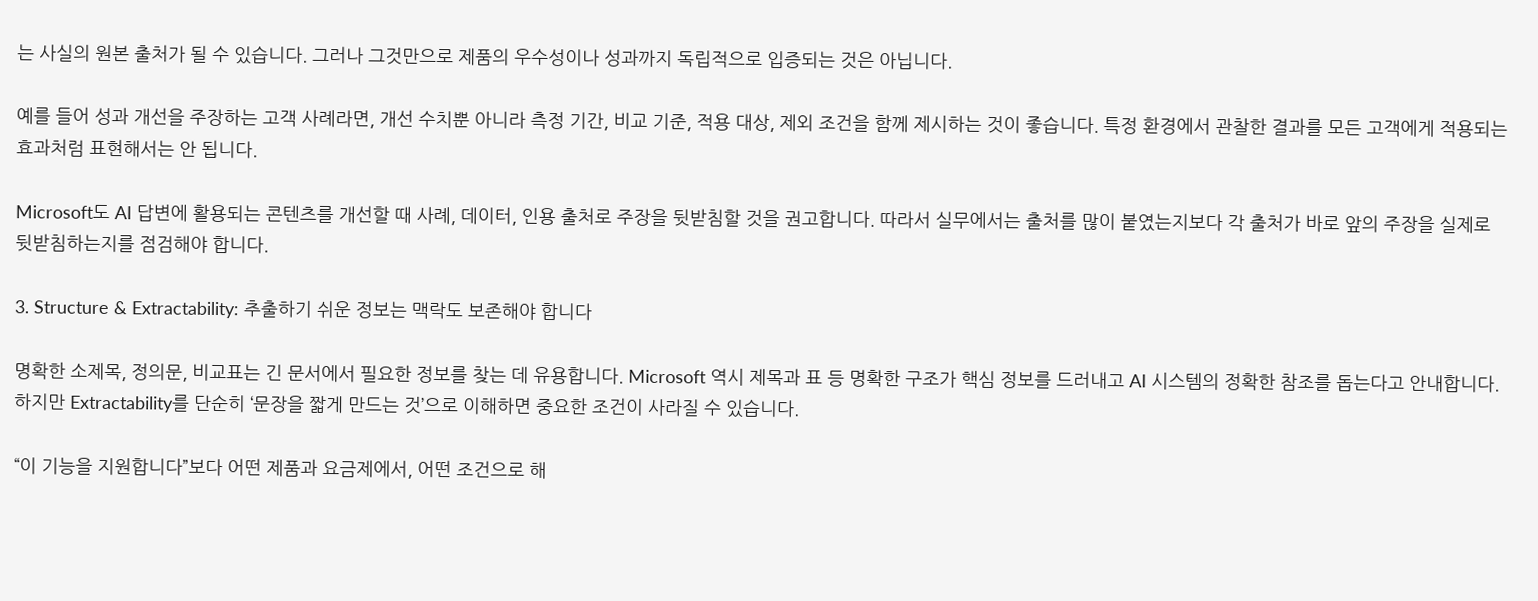는 사실의 원본 출처가 될 수 있습니다. 그러나 그것만으로 제품의 우수성이나 성과까지 독립적으로 입증되는 것은 아닙니다.

예를 들어 성과 개선을 주장하는 고객 사례라면, 개선 수치뿐 아니라 측정 기간, 비교 기준, 적용 대상, 제외 조건을 함께 제시하는 것이 좋습니다. 특정 환경에서 관찰한 결과를 모든 고객에게 적용되는 효과처럼 표현해서는 안 됩니다.

Microsoft도 AI 답변에 활용되는 콘텐츠를 개선할 때 사례, 데이터, 인용 출처로 주장을 뒷받침할 것을 권고합니다. 따라서 실무에서는 출처를 많이 붙였는지보다 각 출처가 바로 앞의 주장을 실제로 뒷받침하는지를 점검해야 합니다.

3. Structure & Extractability: 추출하기 쉬운 정보는 맥락도 보존해야 합니다

명확한 소제목, 정의문, 비교표는 긴 문서에서 필요한 정보를 찾는 데 유용합니다. Microsoft 역시 제목과 표 등 명확한 구조가 핵심 정보를 드러내고 AI 시스템의 정확한 참조를 돕는다고 안내합니다. 하지만 Extractability를 단순히 ‘문장을 짧게 만드는 것’으로 이해하면 중요한 조건이 사라질 수 있습니다.

“이 기능을 지원합니다”보다 어떤 제품과 요금제에서, 어떤 조건으로 해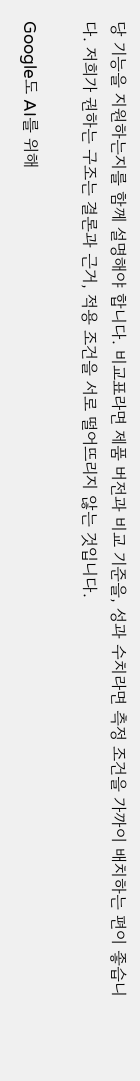당 기능을 지원하는지를 함께 설명해야 합니다. 비교표라면 제품 버전과 비교 기준을, 성과 수치라면 측정 조건을 가까이 배치하는 편이 좋습니다. 저희가 권하는 구조는 결론과 근거, 적용 조건을 서로 떨어뜨리지 않는 것입니다.

Google도 AI를 위해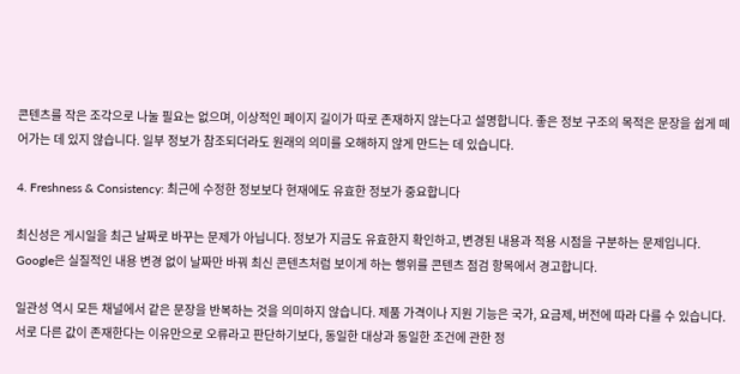콘텐츠를 작은 조각으로 나눌 필요는 없으며, 이상적인 페이지 길이가 따로 존재하지 않는다고 설명합니다. 좋은 정보 구조의 목적은 문장을 쉽게 떼어가는 데 있지 않습니다. 일부 정보가 참조되더라도 원래의 의미를 오해하지 않게 만드는 데 있습니다.

4. Freshness & Consistency: 최근에 수정한 정보보다 현재에도 유효한 정보가 중요합니다

최신성은 게시일을 최근 날짜로 바꾸는 문제가 아닙니다. 정보가 지금도 유효한지 확인하고, 변경된 내용과 적용 시점을 구분하는 문제입니다. Google은 실질적인 내용 변경 없이 날짜만 바꿔 최신 콘텐츠처럼 보이게 하는 행위를 콘텐츠 점검 항목에서 경고합니다.

일관성 역시 모든 채널에서 같은 문장을 반복하는 것을 의미하지 않습니다. 제품 가격이나 지원 기능은 국가, 요금제, 버전에 따라 다를 수 있습니다. 서로 다른 값이 존재한다는 이유만으로 오류라고 판단하기보다, 동일한 대상과 동일한 조건에 관한 정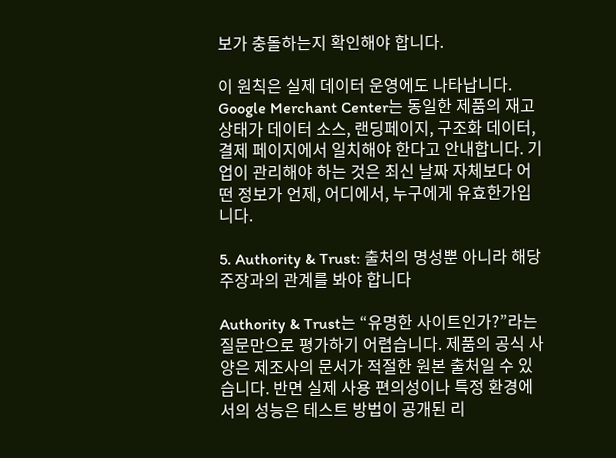보가 충돌하는지 확인해야 합니다.

이 원칙은 실제 데이터 운영에도 나타납니다. Google Merchant Center는 동일한 제품의 재고 상태가 데이터 소스, 랜딩페이지, 구조화 데이터, 결제 페이지에서 일치해야 한다고 안내합니다. 기업이 관리해야 하는 것은 최신 날짜 자체보다 어떤 정보가 언제, 어디에서, 누구에게 유효한가입니다.

5. Authority & Trust: 출처의 명성뿐 아니라 해당 주장과의 관계를 봐야 합니다

Authority & Trust는 “유명한 사이트인가?”라는 질문만으로 평가하기 어렵습니다. 제품의 공식 사양은 제조사의 문서가 적절한 원본 출처일 수 있습니다. 반면 실제 사용 편의성이나 특정 환경에서의 성능은 테스트 방법이 공개된 리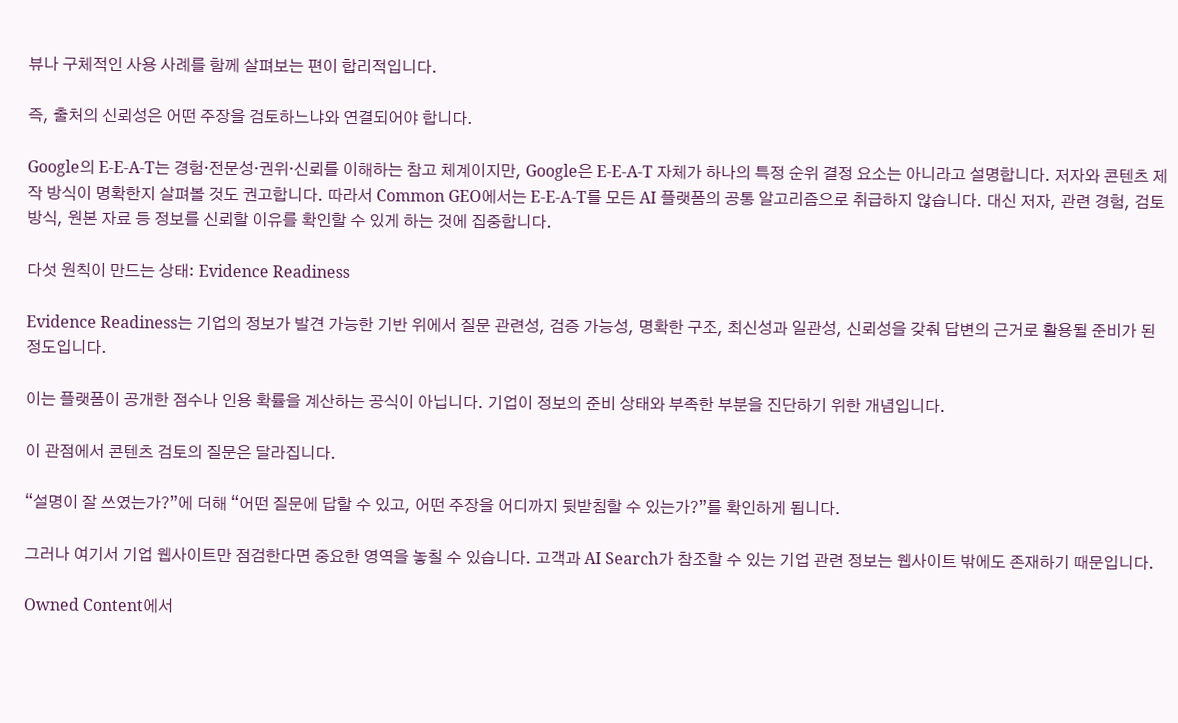뷰나 구체적인 사용 사례를 함께 살펴보는 편이 합리적입니다.

즉, 출처의 신뢰성은 어떤 주장을 검토하느냐와 연결되어야 합니다.

Google의 E-E-A-T는 경험·전문성·권위·신뢰를 이해하는 참고 체계이지만, Google은 E-E-A-T 자체가 하나의 특정 순위 결정 요소는 아니라고 설명합니다. 저자와 콘텐츠 제작 방식이 명확한지 살펴볼 것도 권고합니다. 따라서 Common GEO에서는 E-E-A-T를 모든 AI 플랫폼의 공통 알고리즘으로 취급하지 않습니다. 대신 저자, 관련 경험, 검토 방식, 원본 자료 등 정보를 신뢰할 이유를 확인할 수 있게 하는 것에 집중합니다.

다섯 원칙이 만드는 상태: Evidence Readiness

Evidence Readiness는 기업의 정보가 발견 가능한 기반 위에서 질문 관련성, 검증 가능성, 명확한 구조, 최신성과 일관성, 신뢰성을 갖춰 답변의 근거로 활용될 준비가 된 정도입니다.

이는 플랫폼이 공개한 점수나 인용 확률을 계산하는 공식이 아닙니다. 기업이 정보의 준비 상태와 부족한 부분을 진단하기 위한 개념입니다.

이 관점에서 콘텐츠 검토의 질문은 달라집니다.

“설명이 잘 쓰였는가?”에 더해 “어떤 질문에 답할 수 있고, 어떤 주장을 어디까지 뒷받침할 수 있는가?”를 확인하게 됩니다.

그러나 여기서 기업 웹사이트만 점검한다면 중요한 영역을 놓칠 수 있습니다. 고객과 AI Search가 참조할 수 있는 기업 관련 정보는 웹사이트 밖에도 존재하기 때문입니다.

Owned Content에서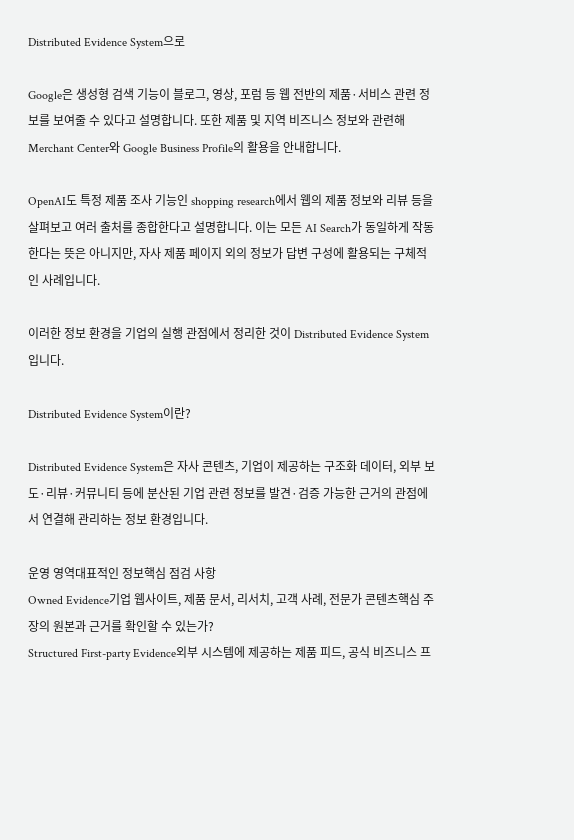Distributed Evidence System으로

Google은 생성형 검색 기능이 블로그, 영상, 포럼 등 웹 전반의 제품·서비스 관련 정보를 보여줄 수 있다고 설명합니다. 또한 제품 및 지역 비즈니스 정보와 관련해 Merchant Center와 Google Business Profile의 활용을 안내합니다.

OpenAI도 특정 제품 조사 기능인 shopping research에서 웹의 제품 정보와 리뷰 등을 살펴보고 여러 출처를 종합한다고 설명합니다. 이는 모든 AI Search가 동일하게 작동한다는 뜻은 아니지만, 자사 제품 페이지 외의 정보가 답변 구성에 활용되는 구체적인 사례입니다.

이러한 정보 환경을 기업의 실행 관점에서 정리한 것이 Distributed Evidence System입니다.

Distributed Evidence System이란?

Distributed Evidence System은 자사 콘텐츠, 기업이 제공하는 구조화 데이터, 외부 보도·리뷰·커뮤니티 등에 분산된 기업 관련 정보를 발견·검증 가능한 근거의 관점에서 연결해 관리하는 정보 환경입니다.

운영 영역대표적인 정보핵심 점검 사항
Owned Evidence기업 웹사이트, 제품 문서, 리서치, 고객 사례, 전문가 콘텐츠핵심 주장의 원본과 근거를 확인할 수 있는가?
Structured First-party Evidence외부 시스템에 제공하는 제품 피드, 공식 비즈니스 프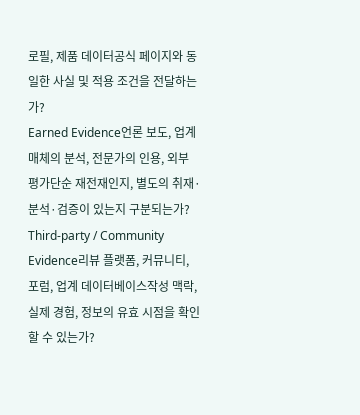로필, 제품 데이터공식 페이지와 동일한 사실 및 적용 조건을 전달하는가?
Earned Evidence언론 보도, 업계 매체의 분석, 전문가의 인용, 외부 평가단순 재전재인지, 별도의 취재·분석·검증이 있는지 구분되는가?
Third-party / Community Evidence리뷰 플랫폼, 커뮤니티, 포럼, 업계 데이터베이스작성 맥락, 실제 경험, 정보의 유효 시점을 확인할 수 있는가?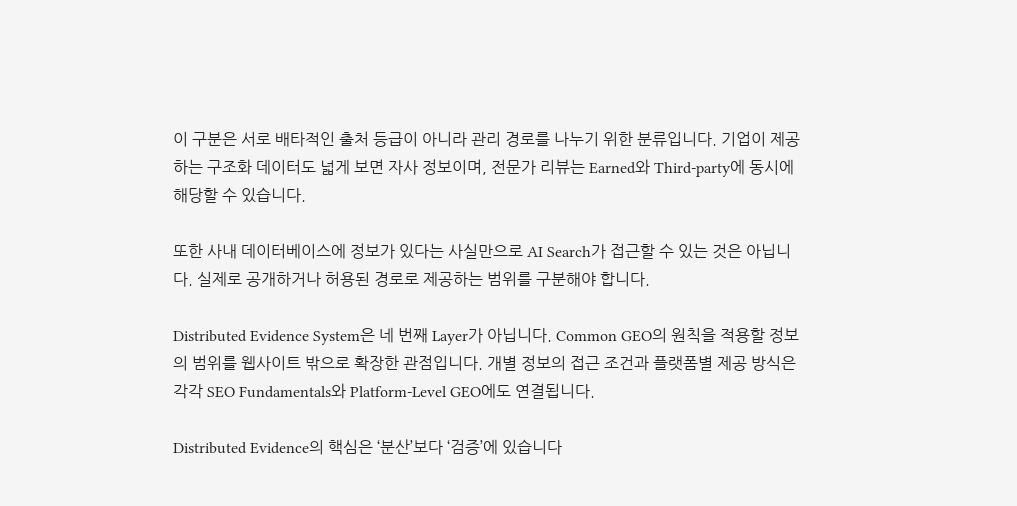이 구분은 서로 배타적인 출처 등급이 아니라 관리 경로를 나누기 위한 분류입니다. 기업이 제공하는 구조화 데이터도 넓게 보면 자사 정보이며, 전문가 리뷰는 Earned와 Third-party에 동시에 해당할 수 있습니다.

또한 사내 데이터베이스에 정보가 있다는 사실만으로 AI Search가 접근할 수 있는 것은 아닙니다. 실제로 공개하거나 허용된 경로로 제공하는 범위를 구분해야 합니다.

Distributed Evidence System은 네 번째 Layer가 아닙니다. Common GEO의 원칙을 적용할 정보의 범위를 웹사이트 밖으로 확장한 관점입니다. 개별 정보의 접근 조건과 플랫폼별 제공 방식은 각각 SEO Fundamentals와 Platform-Level GEO에도 연결됩니다.

Distributed Evidence의 핵심은 ‘분산’보다 ‘검증’에 있습니다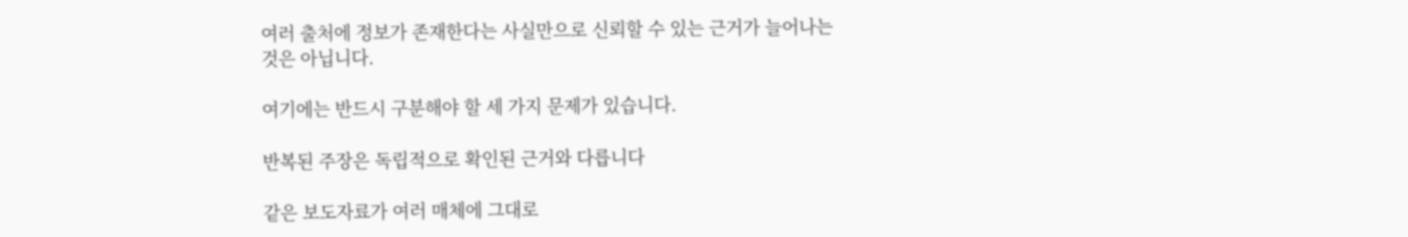여러 출처에 정보가 존재한다는 사실만으로 신뢰할 수 있는 근거가 늘어나는 것은 아닙니다.

여기에는 반드시 구분해야 할 세 가지 문제가 있습니다.

반복된 주장은 독립적으로 확인된 근거와 다릅니다

같은 보도자료가 여러 매체에 그대로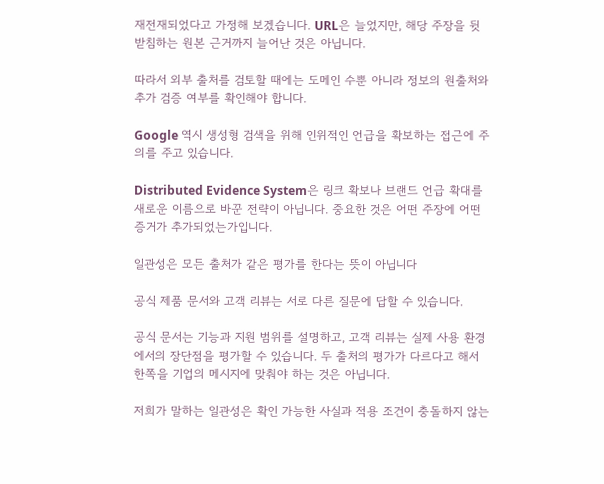재전재되었다고 가정해 보겠습니다. URL은 늘었지만, 해당 주장을 뒷받침하는 원본 근거까지 늘어난 것은 아닙니다.

따라서 외부 출처를 검토할 때에는 도메인 수뿐 아니라 정보의 원출처와 추가 검증 여부를 확인해야 합니다.

Google 역시 생성형 검색을 위해 인위적인 언급을 확보하는 접근에 주의를 주고 있습니다.

Distributed Evidence System은 링크 확보나 브랜드 언급 확대를 새로운 이름으로 바꾼 전략이 아닙니다. 중요한 것은 어떤 주장에 어떤 증거가 추가되었는가입니다.

일관성은 모든 출처가 같은 평가를 한다는 뜻이 아닙니다

공식 제품 문서와 고객 리뷰는 서로 다른 질문에 답할 수 있습니다.

공식 문서는 기능과 지원 범위를 설명하고, 고객 리뷰는 실제 사용 환경에서의 장단점을 평가할 수 있습니다. 두 출처의 평가가 다르다고 해서 한쪽을 기업의 메시지에 맞춰야 하는 것은 아닙니다.

저희가 말하는 일관성은 확인 가능한 사실과 적용 조건이 충돌하지 않는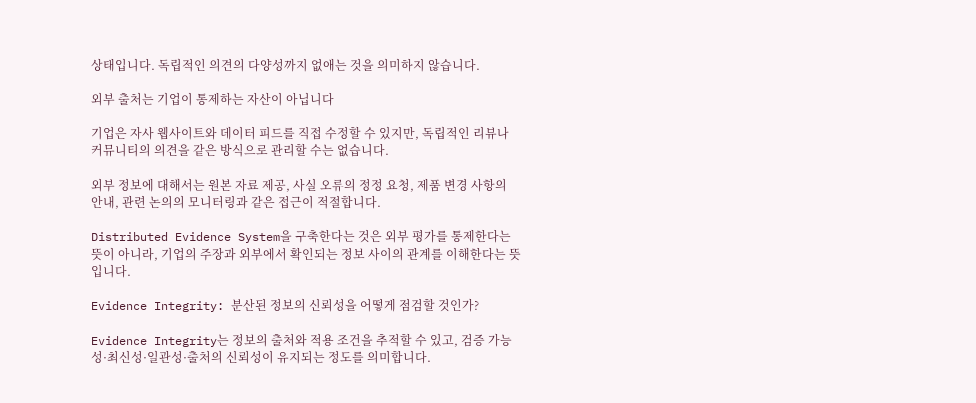상태입니다. 독립적인 의견의 다양성까지 없애는 것을 의미하지 않습니다.

외부 출처는 기업이 통제하는 자산이 아닙니다

기업은 자사 웹사이트와 데이터 피드를 직접 수정할 수 있지만, 독립적인 리뷰나 커뮤니티의 의견을 같은 방식으로 관리할 수는 없습니다.

외부 정보에 대해서는 원본 자료 제공, 사실 오류의 정정 요청, 제품 변경 사항의 안내, 관련 논의의 모니터링과 같은 접근이 적절합니다.

Distributed Evidence System을 구축한다는 것은 외부 평가를 통제한다는 뜻이 아니라, 기업의 주장과 외부에서 확인되는 정보 사이의 관계를 이해한다는 뜻입니다.

Evidence Integrity: 분산된 정보의 신뢰성을 어떻게 점검할 것인가?

Evidence Integrity는 정보의 출처와 적용 조건을 추적할 수 있고, 검증 가능성·최신성·일관성·출처의 신뢰성이 유지되는 정도를 의미합니다.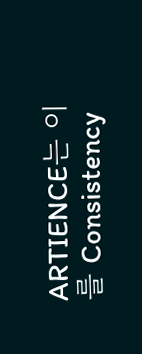ARTIENCE는 이를 Consistency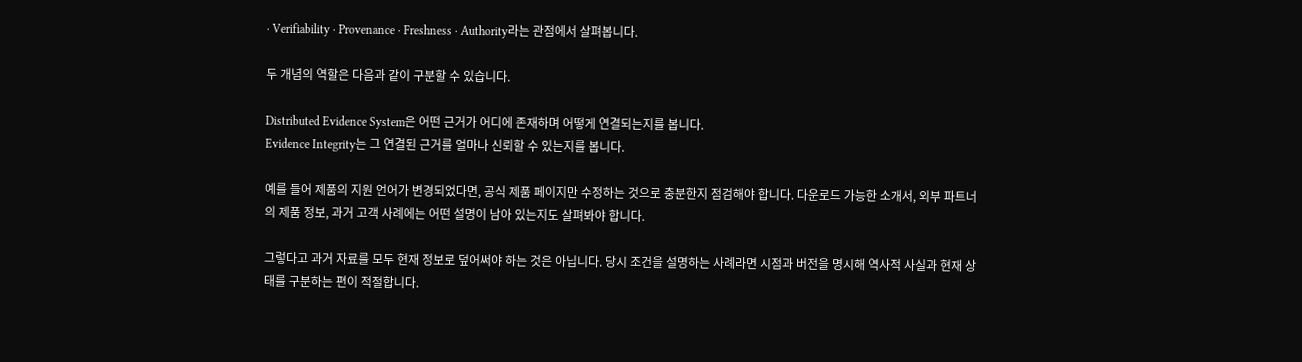· Verifiability · Provenance · Freshness · Authority라는 관점에서 살펴봅니다.

두 개념의 역할은 다음과 같이 구분할 수 있습니다.

Distributed Evidence System은 어떤 근거가 어디에 존재하며 어떻게 연결되는지를 봅니다.
Evidence Integrity는 그 연결된 근거를 얼마나 신뢰할 수 있는지를 봅니다.

예를 들어 제품의 지원 언어가 변경되었다면, 공식 제품 페이지만 수정하는 것으로 충분한지 점검해야 합니다. 다운로드 가능한 소개서, 외부 파트너의 제품 정보, 과거 고객 사례에는 어떤 설명이 남아 있는지도 살펴봐야 합니다.

그렇다고 과거 자료를 모두 현재 정보로 덮어써야 하는 것은 아닙니다. 당시 조건을 설명하는 사례라면 시점과 버전을 명시해 역사적 사실과 현재 상태를 구분하는 편이 적절합니다.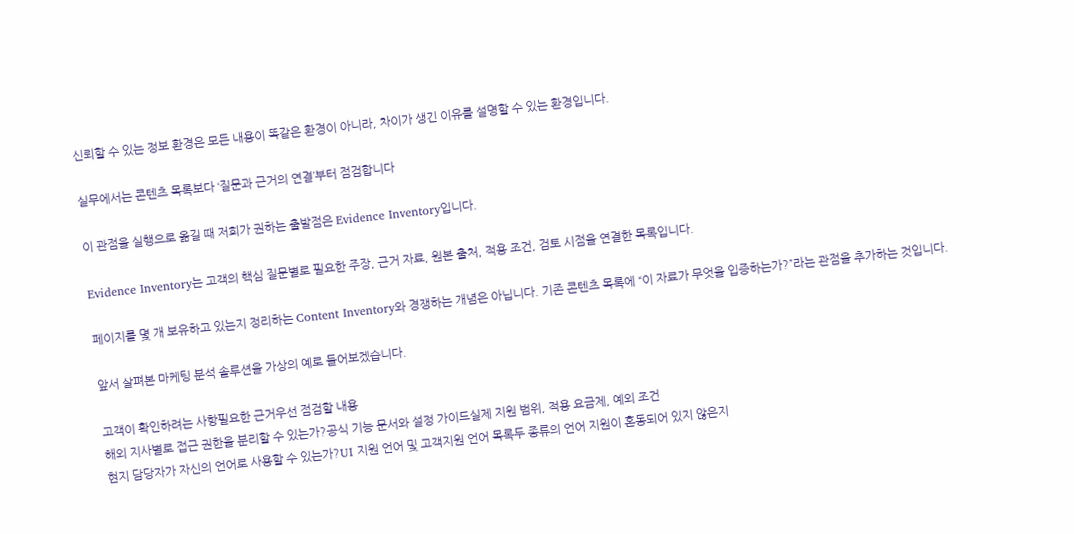신뢰할 수 있는 정보 환경은 모든 내용이 똑같은 환경이 아니라, 차이가 생긴 이유를 설명할 수 있는 환경입니다.

실무에서는 콘텐츠 목록보다 ‘질문과 근거의 연결’부터 점검합니다

이 관점을 실행으로 옮길 때 저희가 권하는 출발점은 Evidence Inventory입니다.

Evidence Inventory는 고객의 핵심 질문별로 필요한 주장, 근거 자료, 원본 출처, 적용 조건, 검토 시점을 연결한 목록입니다.

페이지를 몇 개 보유하고 있는지 정리하는 Content Inventory와 경쟁하는 개념은 아닙니다. 기존 콘텐츠 목록에 “이 자료가 무엇을 입증하는가?”라는 관점을 추가하는 것입니다.

앞서 살펴본 마케팅 분석 솔루션을 가상의 예로 들어보겠습니다.

고객이 확인하려는 사항필요한 근거우선 점검할 내용
해외 지사별로 접근 권한을 분리할 수 있는가?공식 기능 문서와 설정 가이드실제 지원 범위, 적용 요금제, 예외 조건
현지 담당자가 자신의 언어로 사용할 수 있는가?UI 지원 언어 및 고객지원 언어 목록두 종류의 언어 지원이 혼동되어 있지 않은지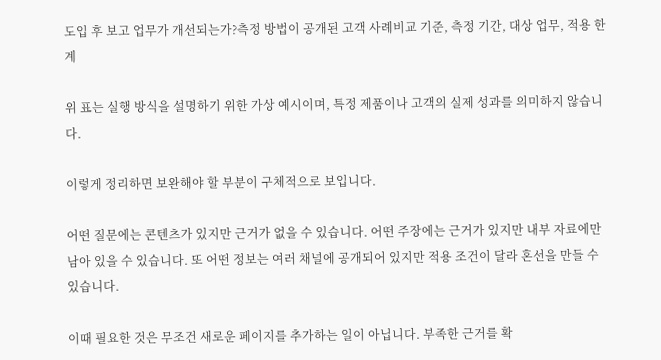도입 후 보고 업무가 개선되는가?측정 방법이 공개된 고객 사례비교 기준, 측정 기간, 대상 업무, 적용 한계

위 표는 실행 방식을 설명하기 위한 가상 예시이며, 특정 제품이나 고객의 실제 성과를 의미하지 않습니다.

이렇게 정리하면 보완해야 할 부분이 구체적으로 보입니다.

어떤 질문에는 콘텐츠가 있지만 근거가 없을 수 있습니다. 어떤 주장에는 근거가 있지만 내부 자료에만 남아 있을 수 있습니다. 또 어떤 정보는 여러 채널에 공개되어 있지만 적용 조건이 달라 혼선을 만들 수 있습니다.

이때 필요한 것은 무조건 새로운 페이지를 추가하는 일이 아닙니다. 부족한 근거를 확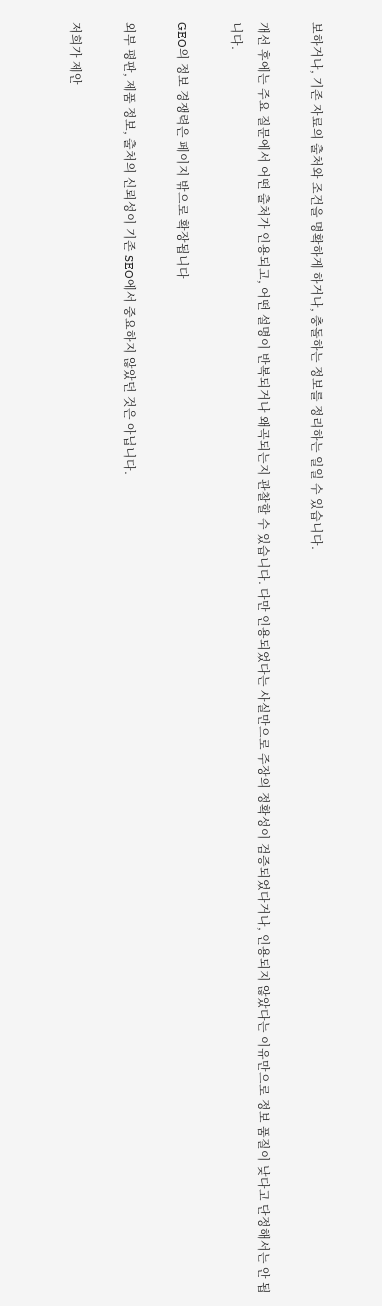보하거나, 기존 자료의 출처와 조건을 명확하게 하거나, 충돌하는 정보를 정리하는 일일 수 있습니다.

개선 후에는 주요 질문에서 어떤 출처가 인용되고, 어떤 설명이 반복되거나 왜곡되는지 관찰할 수 있습니다. 다만 인용되었다는 사실만으로 주장의 정확성이 검증되었다거나, 인용되지 않았다는 이유만으로 정보 품질이 낮다고 단정해서는 안 됩니다.

GEO의 정보 경쟁력은 페이지 밖으로 확장됩니다

외부 평판, 제품 정보, 출처의 신뢰성이 기존 SEO에서 중요하지 않았던 것은 아닙니다.

저희가 제안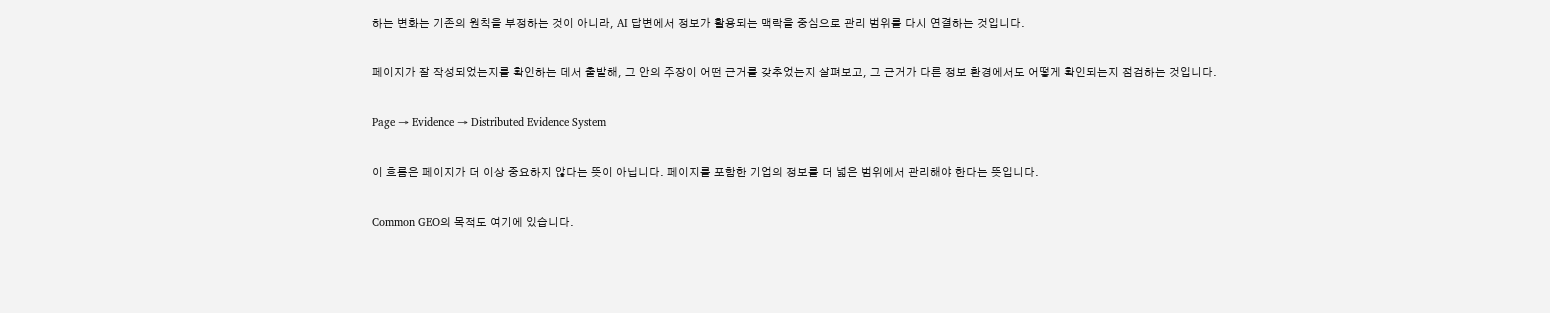하는 변화는 기존의 원칙을 부정하는 것이 아니라, AI 답변에서 정보가 활용되는 맥락을 중심으로 관리 범위를 다시 연결하는 것입니다.

페이지가 잘 작성되었는지를 확인하는 데서 출발해, 그 안의 주장이 어떤 근거를 갖추었는지 살펴보고, 그 근거가 다른 정보 환경에서도 어떻게 확인되는지 점검하는 것입니다.

Page → Evidence → Distributed Evidence System

이 흐름은 페이지가 더 이상 중요하지 않다는 뜻이 아닙니다. 페이지를 포함한 기업의 정보를 더 넓은 범위에서 관리해야 한다는 뜻입니다.

Common GEO의 목적도 여기에 있습니다.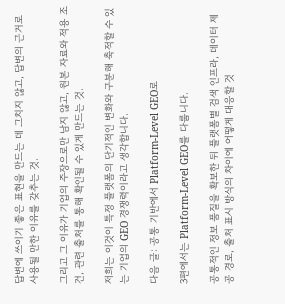답변에 쓰이기 좋은 표현을 만드는 데 그치지 않고, 답변의 근거로 사용될 만한 이유를 갖추는 것.

그리고 그 이유가 기업의 주장으로만 남지 않고, 원본 자료와 적용 조건, 관련 출처를 통해 확인될 수 있게 만드는 것.

저희는 이것이 특정 플랫폼의 단기적인 변화와 구분해 축적할 수 있는 기업의 GEO 경쟁력이라고 생각합니다.

다음 글: 공통 기반에서 Platform-Level GEO로

3편에서는 Platform-Level GEO를 다룹니다.

공통적인 정보 품질을 확보한 뒤 플랫폼별 검색 인프라, 데이터 제공 경로, 출처 표시 방식의 차이에 어떻게 대응할 것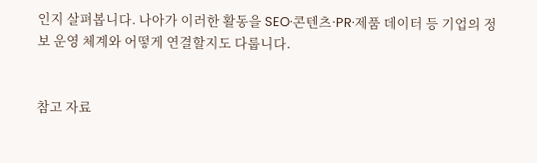인지 살펴봅니다. 나아가 이러한 활동을 SEO·콘텐츠·PR·제품 데이터 등 기업의 정보 운영 체계와 어떻게 연결할지도 다룹니다.


참고 자료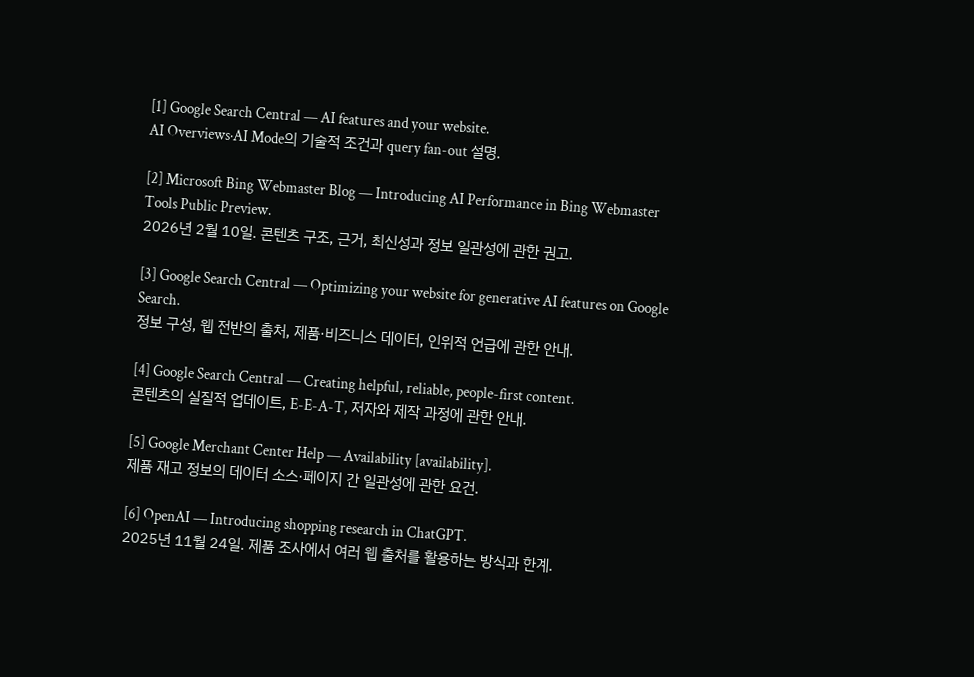[1] Google Search Central — AI features and your website.
AI Overviews·AI Mode의 기술적 조건과 query fan-out 설명.

[2] Microsoft Bing Webmaster Blog — Introducing AI Performance in Bing Webmaster Tools Public Preview.
2026년 2월 10일. 콘텐츠 구조, 근거, 최신성과 정보 일관성에 관한 권고.

[3] Google Search Central — Optimizing your website for generative AI features on Google Search.
정보 구성, 웹 전반의 출처, 제품·비즈니스 데이터, 인위적 언급에 관한 안내.

[4] Google Search Central — Creating helpful, reliable, people-first content.
콘텐츠의 실질적 업데이트, E-E-A-T, 저자와 제작 과정에 관한 안내.

[5] Google Merchant Center Help — Availability [availability].
제품 재고 정보의 데이터 소스·페이지 간 일관성에 관한 요건.

[6] OpenAI — Introducing shopping research in ChatGPT.
2025년 11월 24일. 제품 조사에서 여러 웹 출처를 활용하는 방식과 한계.